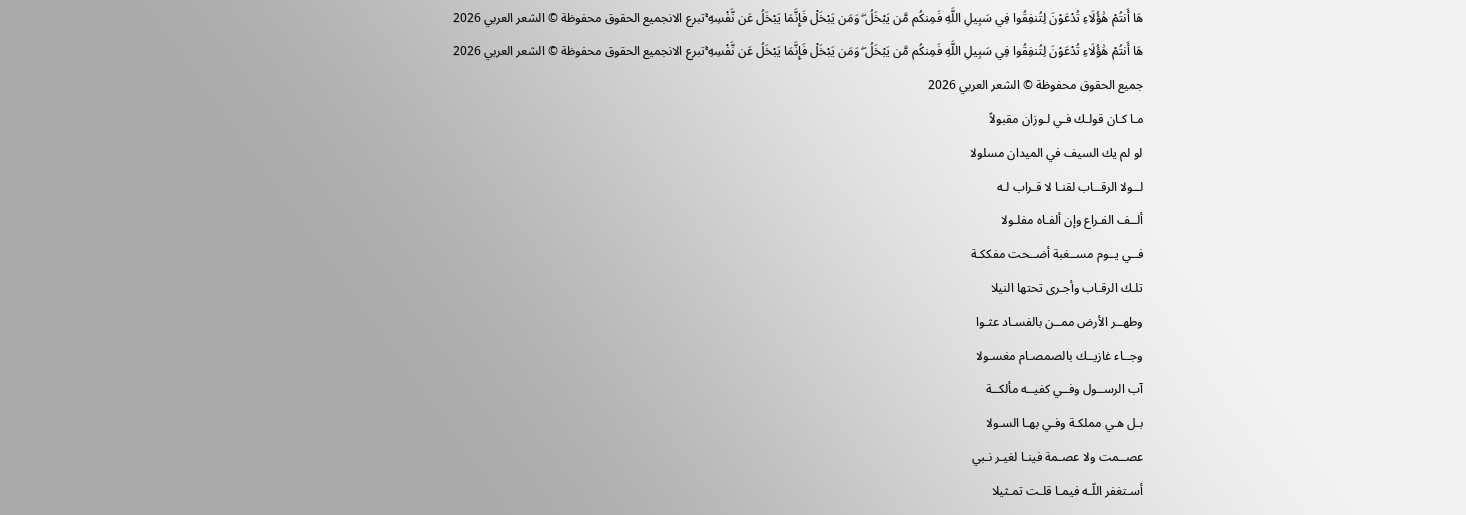هَا أَنتُمْ هَٰؤُلَاءِ تُدْعَوْنَ لِتُنفِقُوا فِي سَبِيلِ اللَّهِ فَمِنكُم مَّن يَبْخَلُ ۖ وَمَن يَبْخَلْ فَإِنَّمَا يَبْخَلُ عَن نَّفْسِهِ ۚتبرع الانجميع الحقوق محفوظة © الشعر العربي 2026
هَا أَنتُمْ هَٰؤُلَاءِ تُدْعَوْنَ لِتُنفِقُوا فِي سَبِيلِ اللَّهِ فَمِنكُم مَّن يَبْخَلُ ۖ وَمَن يَبْخَلْ فَإِنَّمَا يَبْخَلُ عَن نَّفْسِهِ ۚتبرع الانجميع الحقوق محفوظة © الشعر العربي 2026
جميع الحقوق محفوظة © الشعر العربي 2026
مـا كـان قولـك فـي لـوزان مقبولاً
لو لم يك السيف في الميدان مسلولا
لــولا الرقــاب لقنـا لا قـراب لـه
ألــف الفـراع وإن ألفـاه مفلـولا
فــي يــوم مســغبة أضــحت مفككـة
تلـك الرقـاب وأجـرى تحتها النيلا
وطهــر الأرض ممــن بالفسـاد عثـوا
وجــاء غازيــك بالصمصـام مغسـولا
آب الرســول وفــي كفيــه مألكــة
بـل هـي مملكـة وفـي بهـا السـولا
عصــمت ولا عصـمة فينـا لغيـر نـبي
أسـتغفر اللّـه فيمـا قلـت تمـثيلا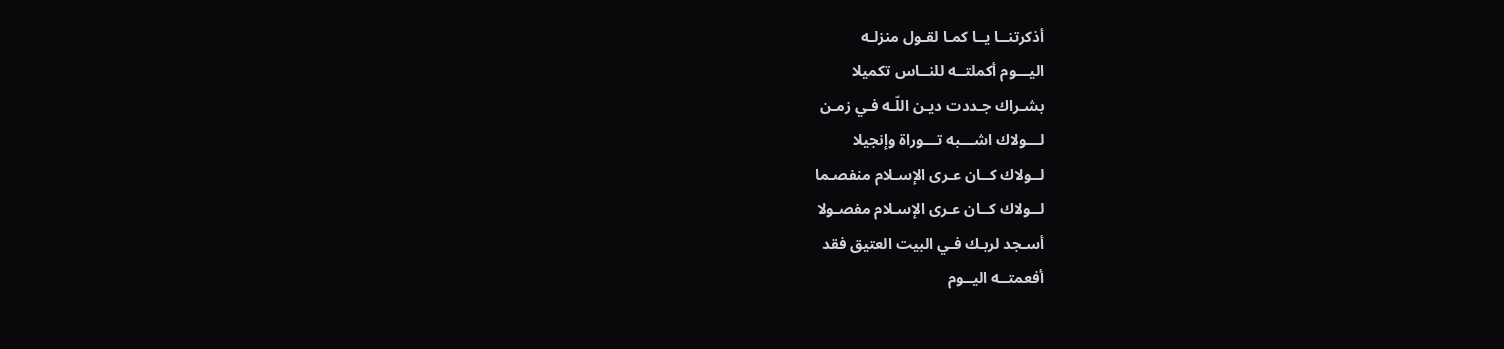أذكرتنــا يــا كمـا لقـول منزلـه
اليـــوم أكملتــه للنــاس تكميلا
بشـراك جـددت ديـن اللّـه فـي زمـن
لـــولاك اشـــبه تـــوراة وإنجيلا
لــولاك كــان عـرى الإسـلام منفصـما
لــولاك كــان عـرى الإسـلام مفصـولا
أسـجد لربـك فـي البيت العتيق فقد
أفعمتــه اليــوم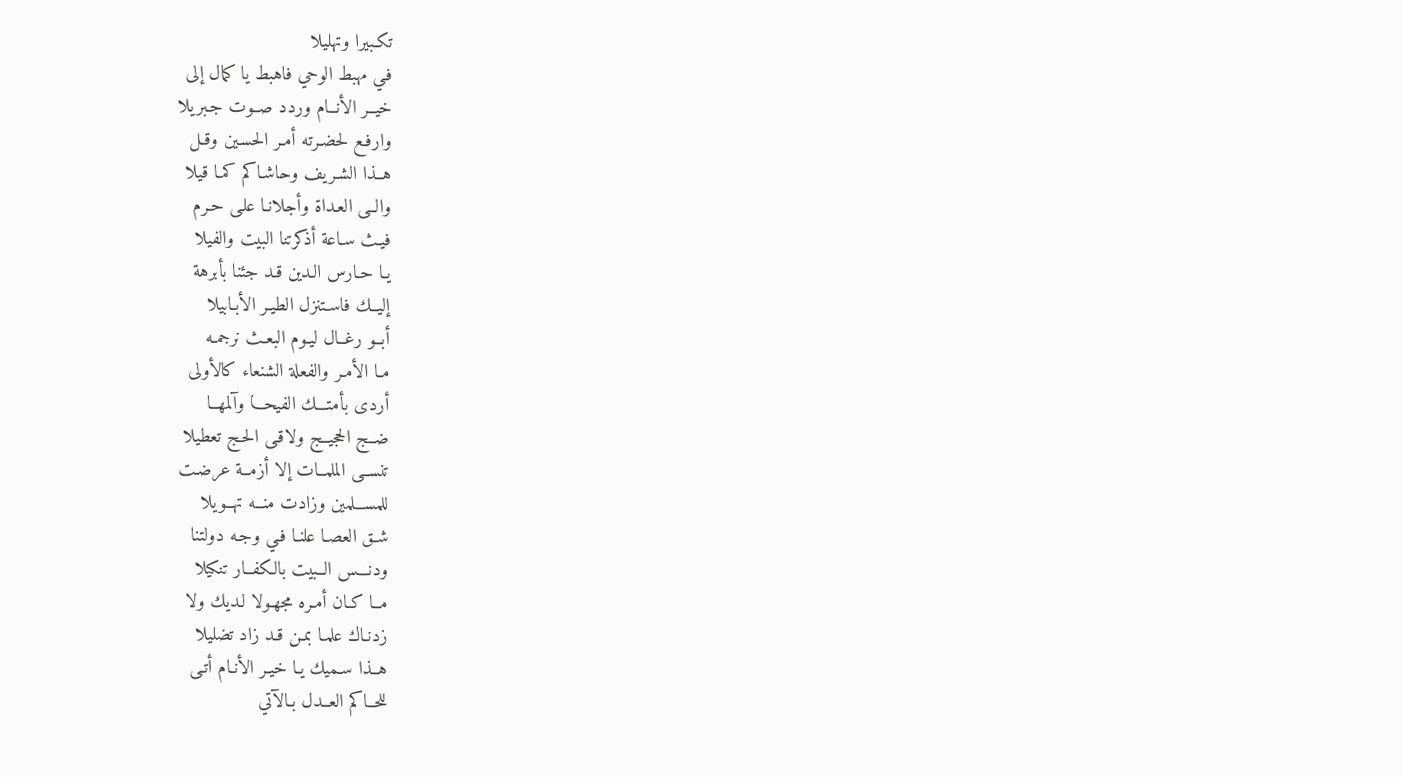تكـبيرا وتهليلا
فـي مهبط الوحي فاهبط يا كمال إلى
خيــر الأنــام وردد صــوت جـبريلا
وارفـع لحضـرته أمـر الحسـين وقـل
هــذا الشـريف وحاشـاكم كمـا قيلا
والــى العـداة وأجلانـا علـى حـرم
فيـث سـاعة أذكرتنا البيت والفيلا
يـا حـارس الـدين قـد جئنا بأبرهة
إليــك فاسـتنزل الطيـر الأبـابيلا
أبــو رغــال ليـوم البعـث نرجمـه
مـا الأمـر والفعلة الشنعاء كالأولى
أردى بأمتـــك الفيحـــا وآلمهــا
ضــج الحجيــج ولاقـى الحـج تعطيلا
تنســى الملمــات إلا أزمــة عرضـت
للمســـلمين وزادت منــه تهــويلا
شـق العصـا علنـا فـي وجـه دولتنا
ودنـــس الــبيت بالكفــار تنكيلا
مــا كـان أمـره مجهـولا لـديك ولا
زدنـاك علمـا بمـن قـد زاد تضليلا
هــذا سـميك يـا خيـر الأنـام أتـى
للحــاكم العــدل بـالآتي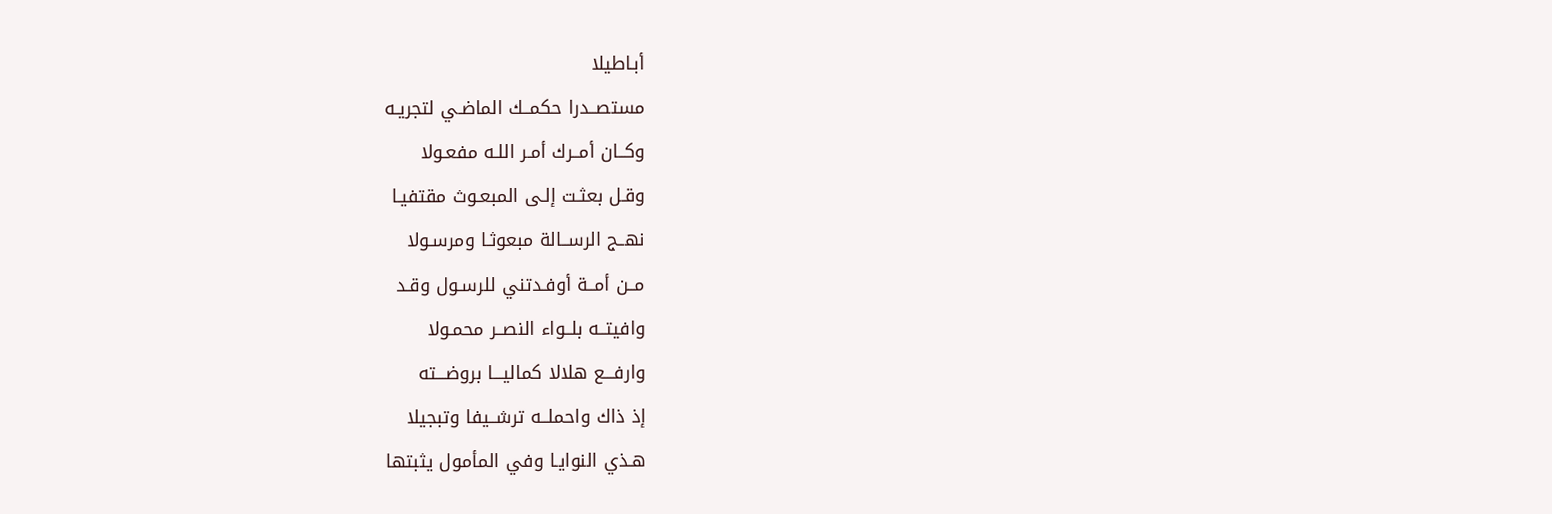أبـاطيلا
مستصــدرا حكمــك الماضـي لتجريـه
وكــان أمــرك أمـر اللـه مفعـولا
وقـل بعثـت إلـى المبعـوث مقتفيـا
نهــج الرســالة مبعوثـا ومرسـولا
مــن أمــة أوفـدتني للرسـول وقـد
وافيتــه بلــواء النصــر محمـولا
وارفـــع هلالا كماليـــا بروضـــته
إذ ذاك واحملــه ترشــيفا وتبجيلا
هـذي النوايـا وفي المأمول يثبتها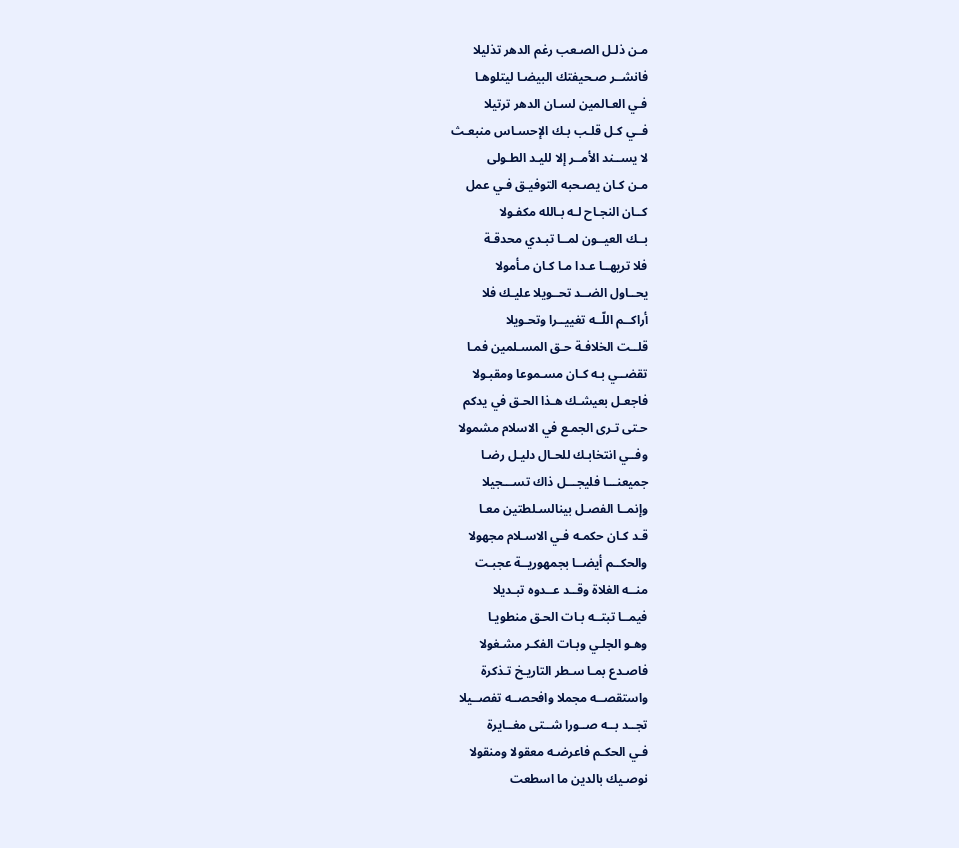مـن ذلـل الصـعب رغم الدهر تذليلا
فانشــر صـحيفتك البيضـا ليتلوهـا
فـي العـالمين لسـان الدهر ترتيلا
فــي كـل قلـب بـك الإحسـاس منبعـث
لا يســند الأمــر إلا لليـد الطـولى
مـن كـان يصـحبه التوفيـق فـي عمل
كــان النجـاح لـه بـالله مكفـولا
بــك العيــون لمــا تبـدي محدقـة
فلا تريهــا عـدا مـا كـان مـأمولا
يحــاول الضــد تحــويلا عليـك فلا
أراكــم اللّــه تغييــرا وتحـويلا
قلــت الخلافـة حـق المسـلمين فمـا
تقضــي بـه كـان مسـموعا ومقبـولا
فاجعـل بعيشـك هـذا الحـق في يدكم
حـتى تـرى الجمـع في الاسلام مشمولا
وفــي انتخابـك للحـال دليـل رضـا
جميعنـــا فليجـــل ذاك تســـجيلا
وإنمــا الفصـل بينالسـلطتين معـا
قـد كـان حكمـه فـي الاسـلام مجهولا
والحكــم أيضــا بجمهوريــة عجبـت
منــه الغلاة وقــد عــدوه تبـديلا
فيمــا تبتــه بـات الحـق منطويـا
وهـو الجلـي وبـات الفكـر مشـغولا
فاصـدع بمـا سـطر التاريـخ تـذكرة
واستقصــه مجملا وافحصــه تفصــيلا
تجــد بــه صــورا شــتى مغــايرة
فـي الحكـم فاعرضـه معقولا ومنقولا
نوصـيك بالدين ما اسطعت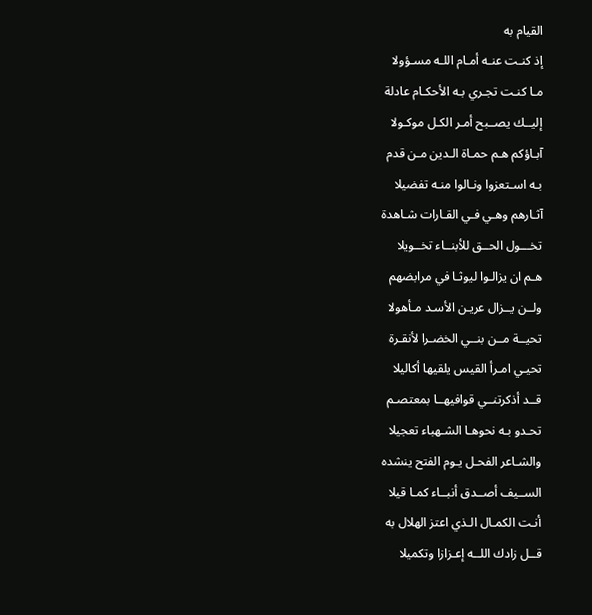القيام به
إذ كنـت عنـه أمـام اللـه مسـؤولا
مـا كنـت تجـري بـه الأحكـام عادلة
إليــك يصــبح أمـر الكـل موكـولا
آبـاؤكم هـم حمـاة الـدين مـن قدم
بـه اسـتعزوا ونـالوا منـه تفضيلا
آثـارهم وهـي فـي القـارات شـاهدة
تخـــول الحــق للأبنــاء تخــويلا
هـم ان يزالـوا ليوثـا في مرابضهم
ولــن يــزال عريـن الأسـد مـأهولا
تحيــة مــن بنــي الخضـرا لأنقـرة
تحيـي امـرأ القيس يلقيها أكاليلا
قــد أذكرتنــي قوافيهــا بمعتصـم
تحـدو بـه نحوهـا الشـهباء تعجيلا
والشـاعر الفحـل يـوم الفتح ينشده
الســيف أصــدق أنبــاء كمـا قيلا
أنـت الكمـال الـذي اعتز الهلال به
قــل زادك اللــه إعـزازا وتكميلا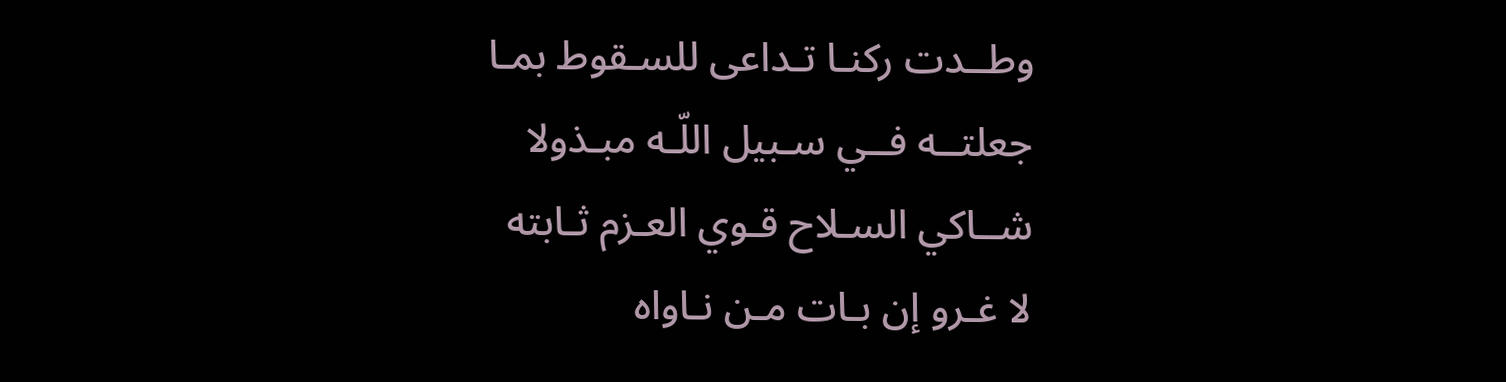وطــدت ركنـا تـداعى للسـقوط بمـا
جعلتــه فــي سـبيل اللّـه مبـذولا
شــاكي السـلاح قـوي العـزم ثـابته
لا غـرو إن بـات مـن نـاواه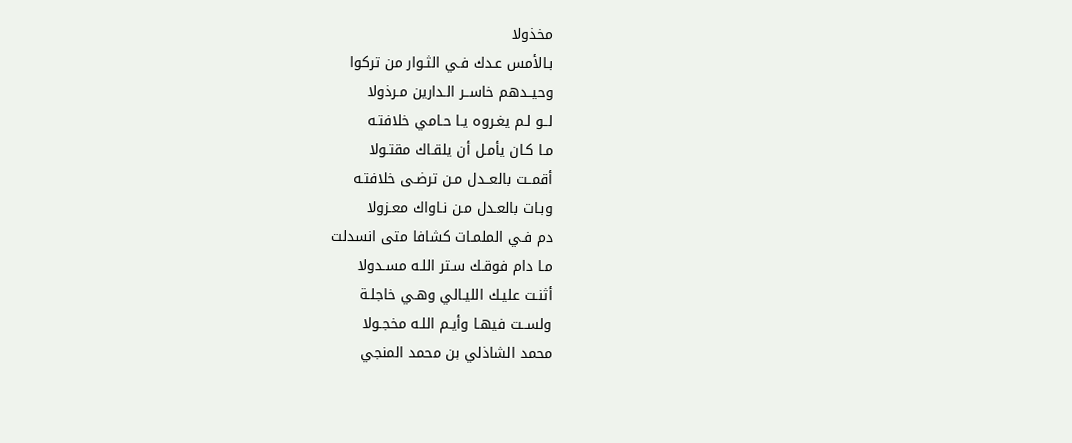مخذولا
بـالأمس عـدك فـي الثـوار من تركوا
وحيــدهم خاســر الـدارين مـرذولا
لــو لـم يغـروه يـا حـامي خلافتـه
مـا كـان يأمـل أن يلقـاك مقتـولا
أقمــت بالعــدل مـن ترضـى خلافتـه
وبـات بالعـدل مـن نـاواك معـزولا
دم فـي الملمـات كشافا متى انسدلت
مـا دام فوقـك سـتر اللـه مسـدولا
أثنـت عليـك الليـالي وهـي خاجلـة
ولســت فيهـا وأيـم اللـه مخجـولا
محمد الشاذلي بن محمد المنجي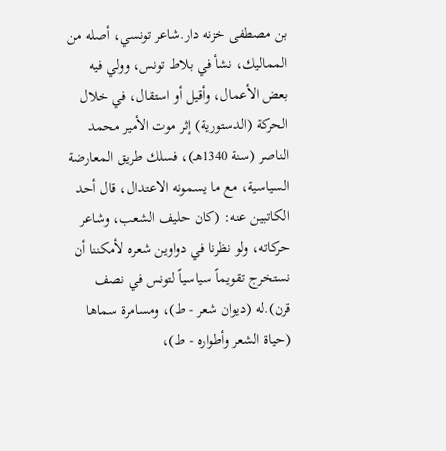بن مصطفى خزنه دار.شاعر تونسي، أصله من المماليك، نشأ في بلاط تونس، وولي فيه بعض الأعمال، وأقيل أو استقال، في خلال الحركة (الدستورية) إثر موت الأمير محمد الناصر (سنة 1340هـ)، فسلك طريق المعارضة السياسية، مع ما يسمونه الاعتدال، قال أحد الكاتبين عنه: (كان حليف الشعب، وشاعر حركاته، ولو نظرنا في دواوين شعره لأمكننا أن نستخرج تقويماً سياسياً لتونس في نصف قرن).له (ديوان شعر - ط)، ومسامرة سماها (حياة الشعر وأطواره - ط)،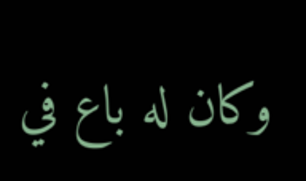وكان له باع في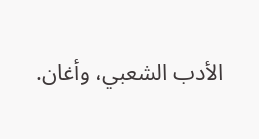الأدب الشعبي، وأغان.